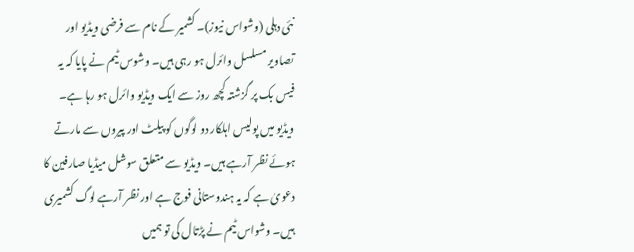نئی دہلی (وشواس نیوز)۔ کشمیر کے نام سے فرضی ویڈیو اور تصاویر مسلسل وائرل ہو رہی ہیں۔ وشوس ٹیم نے پایا کہ یہ فیس بک پر گزشتہ کچھ روز سے ایک ویڈیو وائرل ہو رہا ہے۔ ویڈیو میں پولیس اہلکار دو لوگوں کو پیلٹ اور پیروں سے مارتے ہوئے نظر آرہے ہیں۔ ویڈیو سے متعلق سوشل میڈیا صارفین کا دعویٰ ہے کہ یہ ہندوستانی فوج ہے اور نظر آرہے لوگ کشمیری ہیں۔ وشواس ٹیم نے پڑتال کی تو ہمیں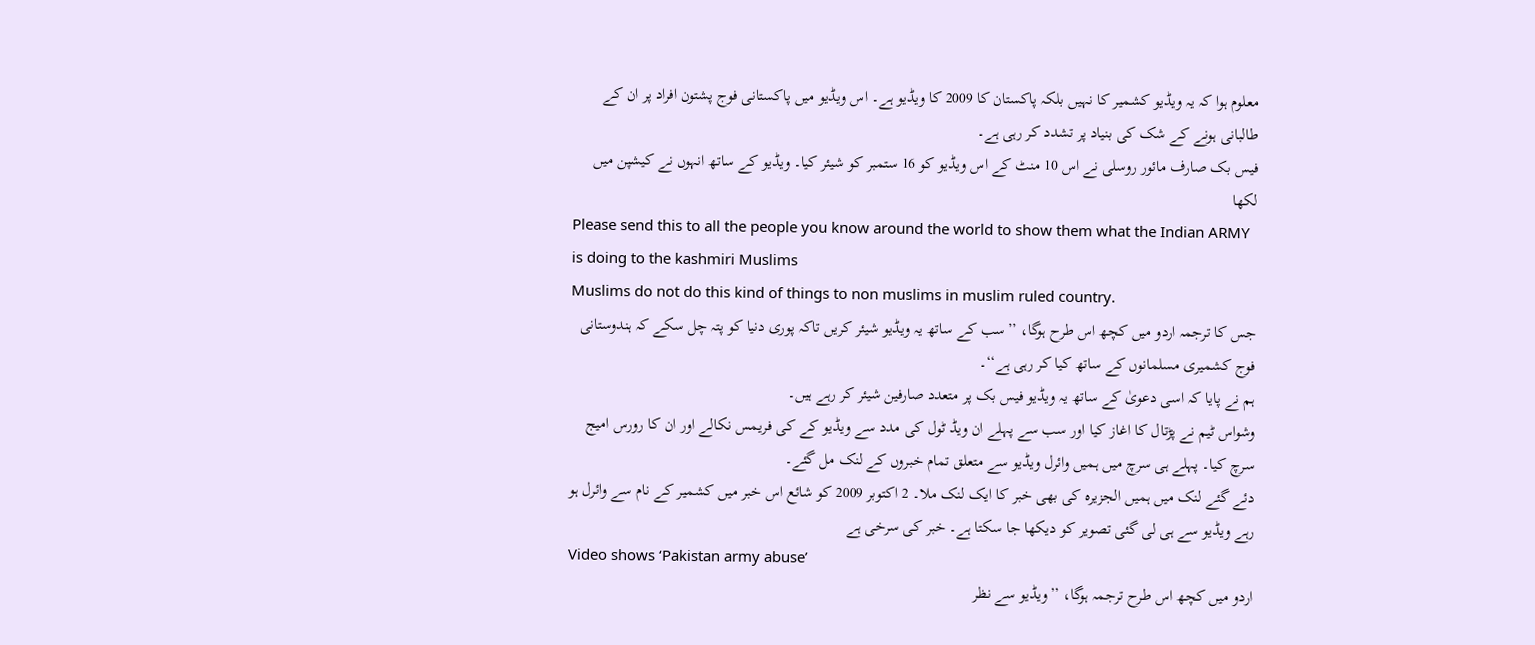معلوم ہوا کہ یہ ویڈیو کشمیر کا نہیں بلکہ پاکستان کا 2009 کا ویڈیو ہے۔ اس ویڈیو میں پاکستانی فوج پشتون افراد پر ان کے طالبانی ہونے کے شک کی بنیاد پر تشدد کر رہی ہے۔
فیس بک صارف مائور روسلی نے اس 10 منٹ کے اس ویڈیو کو 16 ستمبر کو شیئر کیا۔ ویڈیو کے ساتھ انہوں نے کیشپن میں لکھا
Please send this to all the people you know around the world to show them what the Indian ARMY is doing to the kashmiri Muslims
Muslims do not do this kind of things to non muslims in muslim ruled country.
جس کا ترجمہ اردو میں کچھ اس طرح ہوگا، ’’سب کے ساتھ یہ ویڈیو شیئر کریں تاکہ پوری دنیا کو پتہ چل سکے کہ ہندوستانی فوج کشمیری مسلمانوں کے ساتھ کیا کر رہی ہے‘‘۔
ہم نے پایا کہ اسی دعویٰ کے ساتھ یہ ویڈیو فیس بک پر متعدد صارفین شیئر کر رہے ہیں۔
وشواس ٹیم نے پڑتال کا اغاز کیا اور سب سے پہلے ان ویڈ ٹول کی مدد سے ویڈیو کے کی فریمس نکالے اور ان کا رورس امیج سرچ کیا۔ پہلے ہی سرچ میں ہمیں وائرل ویڈیو سے متعلق تمام خبروں کے لنک مل گئے۔
دئے گئے لنک میں ہمیں الجزیرہ کی بھی خبر کا ایک لنک ملا۔ 2 اکتوبر 2009 کو شائع اس خبر میں کشمیر کے نام سے وائرل ہو رہے ویڈیو سے ہی لی گئی تصویر کو دیکھا جا سکتا ہے۔ خبر کی سرخی ہے
Video shows ‘Pakistan army abuse’
اردو میں کچھ اس طرح ترجمہ ہوگا، ’’ویڈیو سے نظر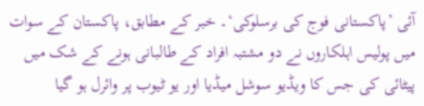آئی ’پاکستانی فوج کی برسلوکی‘۔ خبر کے مطابق، پاکستان کے سوات میں پولیس اہلکاروں نے دو مشتبہ افراد کے طالبانی ہونے کے شک میں پیٹائی کی جس کا ویڈیو سوشل میڈیا اور یو ٹیوب پر وائرل ہو گیا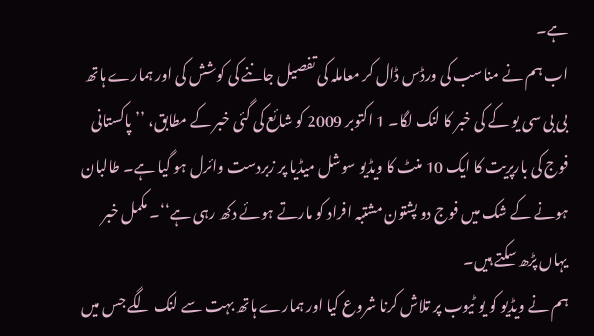ہے۔
اب ہم نے مناسب کی ورڈس ڈال کر معاملہ کی تفصیل جاننے کی کوشش کی اور ہمارے ہاتھ بی بی سی یو کے کی خبر کا لنک لگا۔ 1 اکتوبر 2009 کو شائع کی گئی خبر کے مطابق، ’’پاکستانی فوج کی بارپریت کا ایک 10 منٹ کا ویڈیو سوشل میڈیا پر زبردست وائرل ہو گیا ہے۔ طالبان ہونے کے شک میں فوج دو پشتون مشتبہ افراد کو مارتے ہوئے دکھ رہی ہے‘‘۔ مکمل خبر یہاں پڑھ سکتے ہیں۔
ہم نے ویڈیو کو یو ٹیوب پر تلاش کرنا شروع کیا اور ہمارے ہاتھ بہت سے لنک لگے جس میں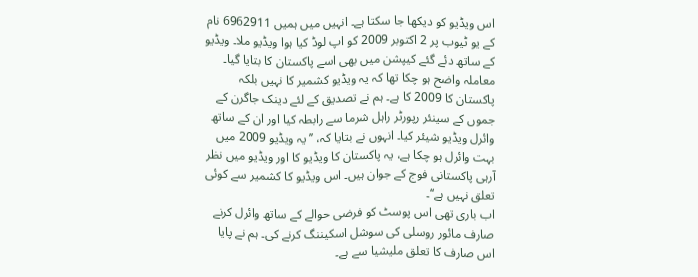اس ویڈیو کو دیکھا جا سکتا ہے۔ انہیں میں ہمیں 6962911 نام کے یو ٹیوب پر 2 اکتوبر 2009 کو اپ لوڈ کیا ہوا ویڈیو ملا۔ ویڈیو کے ساتھ دئے گئے کیپشن میں بھی اسے پاکستان کا بتایا گیا۔
معاملہ واضح ہو چکا تھا کہ یہ ویڈیو کشمیر کا نہیں بلکہ پاکستان کا 2009 کا ہے۔ ہم نے تصدیق کے لئے دینک جاگرن کے جموں کے سینئر رپورٹر راہل شرما سے رابطہ کیا اور ان کے ساتھ وائرل ویڈیو شیئر کیا۔ انہوں نے بتایا کہ، ’’یہ ویڈیو 2009 میں بہت وائرل ہو چکا ہے، یہ پاکستان کا ویڈیو کا اور ویڈیو میں نظر آرہی پاکستانی فوج کے جوان ہیں۔ اس ویڈیو کا کشمیر سے کوئی تعلق نہیں ہے‘‘۔
اب باری تھی اس پوسٹ کو فرضی حوالے کے ساتھ وائرل کرنے صارف مائور روسلی کی سوشل اسکیننگ کرنے کی۔ ہم نے پایا اس صارف کا تعلق ملیشیا سے ہے۔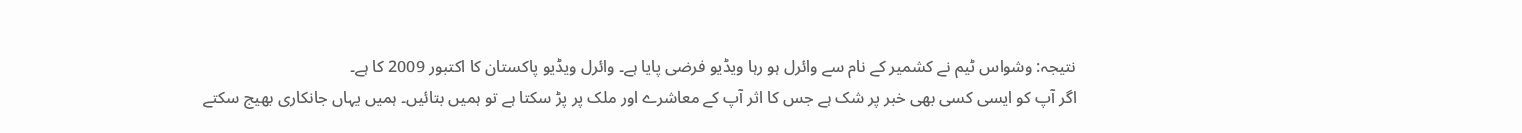نتیجہ: وشواس ٹیم نے کشمیر کے نام سے وائرل ہو رہا ویڈیو فرضی پایا ہے۔ وائرل ویڈیو پاکستان کا اکتبور 2009 کا ہے۔
اگر آپ کو ایسی کسی بھی خبر پر شک ہے جس کا اثر آپ کے معاشرے اور ملک پر پڑ سکتا ہے تو ہمیں بتائیں۔ ہمیں یہاں جانکاری بھیج سکتے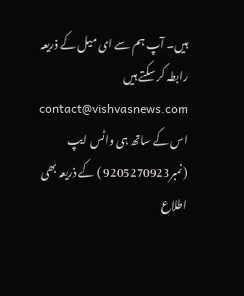ہیں۔ آپ ہم سے ای میل کے ذریعہ رابطہ کر سکتے ہیں contact@vishvasnews.com
اس کے ساتھ ہی واٹس ایپ (نمبر9205270923 ) کے ذریعہ بھی اطلاع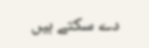دے سکتے ہیں